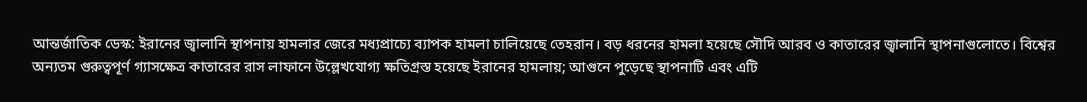আন্তর্জাতিক ডেস্ক: ইরানের জ্বালানি স্থাপনায় হামলার জেরে মধ্যপ্রাচ্যে ব্যাপক হামলা চালিয়েছে তেহরান। বড় ধরনের হামলা হয়েছে সৌদি আরব ও কাতারের জ্বালানি স্থাপনাগুলোতে। বিশ্বের অন্যতম গুরুত্বপূর্ণ গ্যাসক্ষেত্র কাতারের রাস লাফানে উল্লেখযোগ্য ক্ষতিগ্রস্ত হয়েছে ইরানের হামলায়; আগুনে পুড়েছে স্থাপনাটি এবং এটি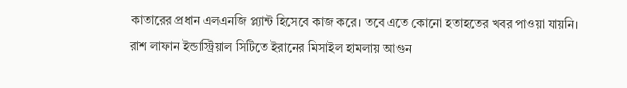কাতারের প্রধান এলএনজি প্ল্যান্ট হিসেবে কাজ করে। তবে এতে কোনো হতাহতের খবর পাওয়া যায়নি।
রাশ লাফান ইন্ডাস্ট্রিয়াল সিটিতে ইরানের মিসাইল হামলায় আগুন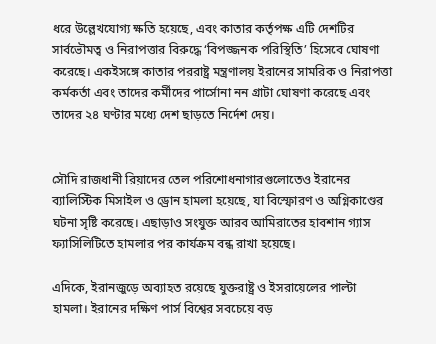ধরে উল্লেখযোগ্য ক্ষতি হয়েছে, এবং কাতার কর্তৃপক্ষ এটি দেশটির সার্বভৌমত্ব ও নিরাপত্তার বিরুদ্ধে ‘বিপজ্জনক পরিস্থিতি’ হিসেবে ঘোষণা করেছে। একইসঙ্গে কাতার পররাষ্ট্র মন্ত্রণালয় ইরানের সামরিক ও নিরাপত্তা কর্মকর্তা এবং তাদের কর্মীদের পার্সোনা নন গ্রাটা ঘোষণা করেছে এবং তাদের ২৪ ঘণ্টার মধ্যে দেশ ছাড়তে নির্দেশ দেয়।


সৌদি রাজধানী রিয়াদের তেল পরিশোধনাগারগুলোতেও ইরানের ব্যালিস্টিক মিসাইল ও ড্রোন হামলা হয়েছে, যা বিস্ফোরণ ও অগ্নিকাণ্ডের ঘটনা সৃষ্টি করেছে। এছাড়াও সংযুক্ত আরব আমিরাতের হাবশান গ্যাস ফ্যাসিলিটিতে হামলার পর কার্যক্রম বন্ধ রাখা হয়েছে।

এদিকে, ইরানজুড়ে অব্যাহত রয়েছে যুক্তরাষ্ট্র ও ইসরায়েলের পাল্টা হামলা। ইরানের দক্ষিণ পার্স বিশ্বের সবচেয়ে বড়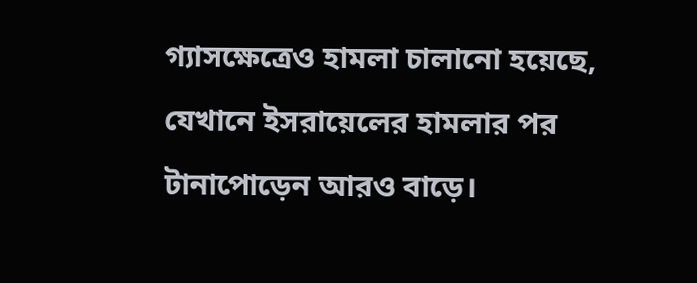গ্যাসক্ষেত্রেও হামলা চালানো হয়েছে, যেখানে ইসরায়েলের হামলার পর টানাপোড়েন আরও বাড়ে।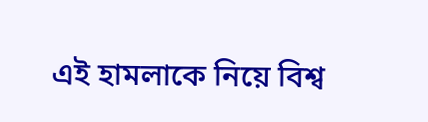এই হামলাকে নিয়ে বিশ্ব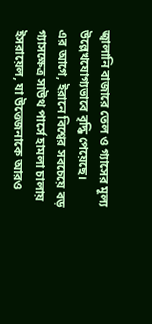জ্বালানি বাজারে তেল ও গ্যাসের মূল্য উল্লেখযোগ্যভাবে বৃদ্ধি পেয়েছে।
এর আগে, ইরানে বিশ্বের সবচেয়ে বড় গ্যাসক্ষেত্র সাউথ পার্সে হামলা চালায় ইসরায়েল, যা উত্তেজনাকে আরও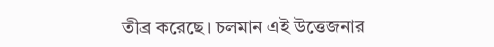তীব্র করেছে। চলমান এই উত্তেজনার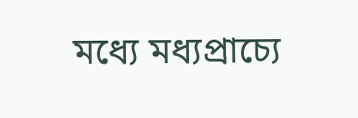মধ্যে মধ্যপ্রাচ্যে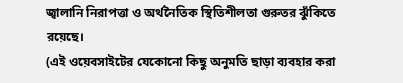জ্বালানি নিরাপত্তা ও অর্থনৈতিক স্থিতিশীলতা গুরুতর ঝুঁকিতে রয়েছে।
(এই ওয়েবসাইটের যেকোনো কিছু অনুমতি ছাড়া ব্যবহার করা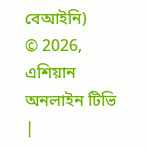বেআইনি)
© 2026, এশিয়ান অনলাইন টিভি  |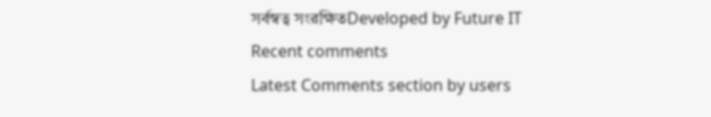সর্বস্বত্ব সংরক্ষিতDeveloped by Future IT
Recent comments
Latest Comments section by users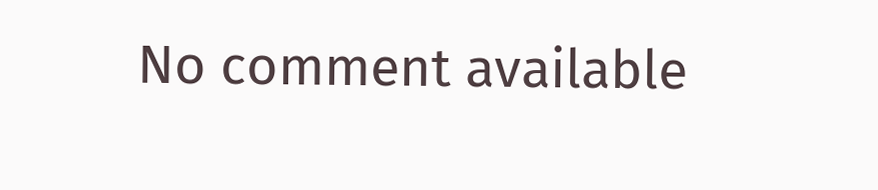No comment available